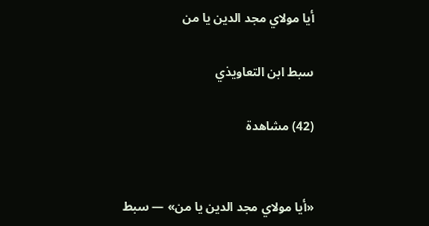أيا مولاي مجد الدين يا من

سبط ابن التعاويذي

(42) مشاهدة


«أيا مولاي مجد الدين يا من» — سبط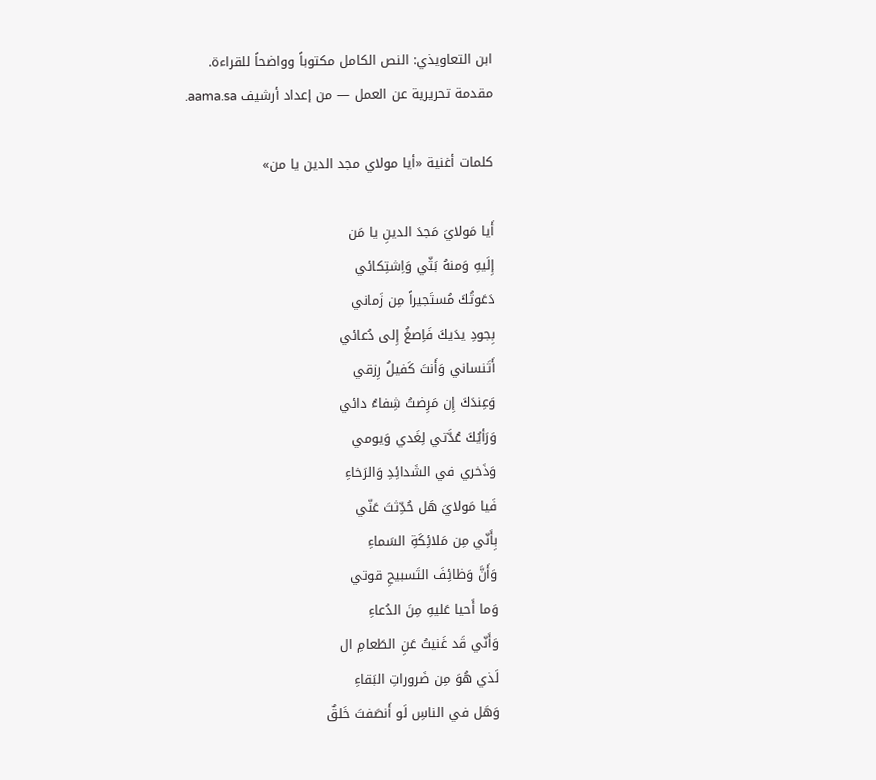ابن التعاويذي: النص الكامل مكتوباً وواضحاً للقراءة.
مقدمة تحريرية عن العمل — من إعداد أرشيف aama.sa.

كلمات أغنية «أيا مولاي مجد الدين يا من»

أَيا مَولايَ مَجدَ الدينِ يا مَن
إِلَيهِ وَمنهُ بَثّي وَاِشتِكائي
دَعَوتُكَ مُستَجيراً مِن زَماني
بِجودِ يدَيكَ فَاِصغُ إِلى دُعائي
أَتَنساني وَأَنتَ كَفيلُ رِزقي
وَعِندَكَ إِن مَرِضتُ شِفاءُ دائي
وَرَأيُكَ عُدَّتي لِغَدي وَيومي
وَذَخري في الشَدائِدِ وَالرَخاءِ
فَيا مَولايَ هَل حُدِّثتَ عَنّي
بِأَنّي مِن مَلائِكَةِ السَماءِ
وَأَنَّ وَظائِفَ التَسبيحِ قوتي
وَما أَحيا عَليهِ مِنَ الدُعاءِ
وَأَنّي قَد غَنيتُ عَنِ الطَعامِ ال
لَذي هُوَ مِن ضَروراتِ البَقاءِ
وَهَل في الناسِ لَو أَنصَفتَ خَلقٌ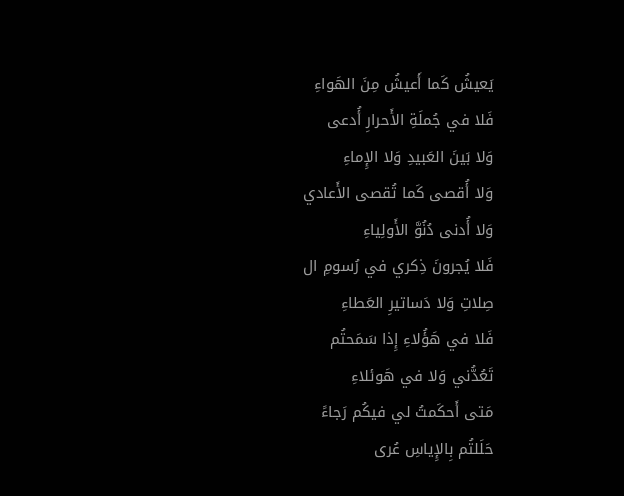يَعيشُ كَما أَعيشُ مِنَ الهَواءِ
فَلا في جُملَةِ الأَحرارِ أُدعى
وَلا بَينَ العَبيدِ وَلا الإِماءِ
وَلا أُقصى كَما تُقصى الأَعادي
وَلا أُدنى دُنُوَّ الأَولِياءِ
فَلا يُجرونَ ذِكري في رُسومِ ال
صِلاتِ وَلا دَساتيرِ العَطاءِ
فَلا في هَؤُلاءِ إِذا سَمَحتُم
تَعُدُّني وَلا في هَوئلاءِ
مَتى أَحكَمتُ لي فيكُم رَجاءً
حَلَلتُم بِالإِياسِ عُرى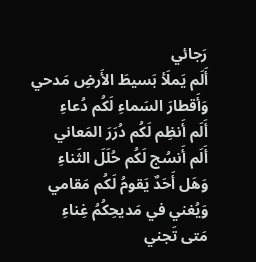رَجائي
أَلَم يَملَأ بَسيطَ الأَرضِ مَدحي
وَأَقطارَ السَماءِ لَكُم دُعاءِ
أَلَم أَنظِم لَكُم دُرَرَ المَعاني
أَلَم أَنسُج لَكُم حُلَلَ الثَناءِ
وَهَل أَحَدٌ يَقومُ لَكُم مَقامي
وَيُغني في مَديحِكُمُ غِناءِ
مَتى تَجني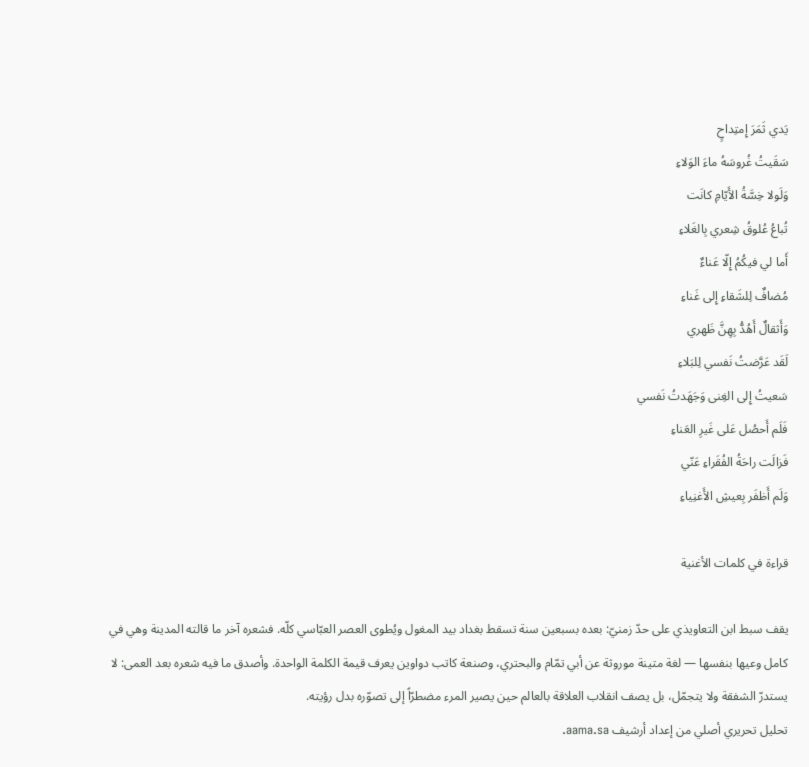يَدي ثَمَرَ إِمتِداحٍ
سَقَيتُ غُروسَهُ ماءَ الوَلاءِ
وَلَولا خِسَّةُ الأَيّامِ كانَت
تُباعُ عُلوقُ شِعري بِالغَلاءِ
أَما لي فيكُمُ إِلّا عَناءٌ
مُضافٌ لِلشَقاءِ إِلى غَناءِ
وَأَثقالٌ أَهُدُّ بِهِنَّ ظَهري
لَقَد عَرَّضتُ نَفسي لِلبَلاءِ
سَعيتُ إِلى الغِنى وَجَهَدتُ نَفسي
فَلَم أَحصُل عَلى غَيرِ العَناءِ
فَزالَت راحَةُ الفُقَراءِ عَنّي
وَلَم أَظفَر بِعيشِ الأَغنِياءِ

قراءة في كلمات الأغنية

يقف سبط ابن التعاويذي على حدّ زمنيّ: بعده بسبعين سنة تسقط بغداد بيد المغول ويُطوى العصر العبّاسي كلّه. فشعره آخر ما قالته المدينة وهي في كامل وعيها بنفسها — لغة متينة موروثة عن أبي تمّام والبحتري، وصنعة كاتب دواوين يعرف قيمة الكلمة الواحدة. وأصدق ما فيه شعره بعد العمى: لا يستدرّ الشفقة ولا يتجمّل، بل يصف انقلاب العلاقة بالعالم حين يصير المرء مضطرّاً إلى تصوّره بدل رؤيته.
تحليل تحريري أصلي من إعداد أرشيف aama.sa.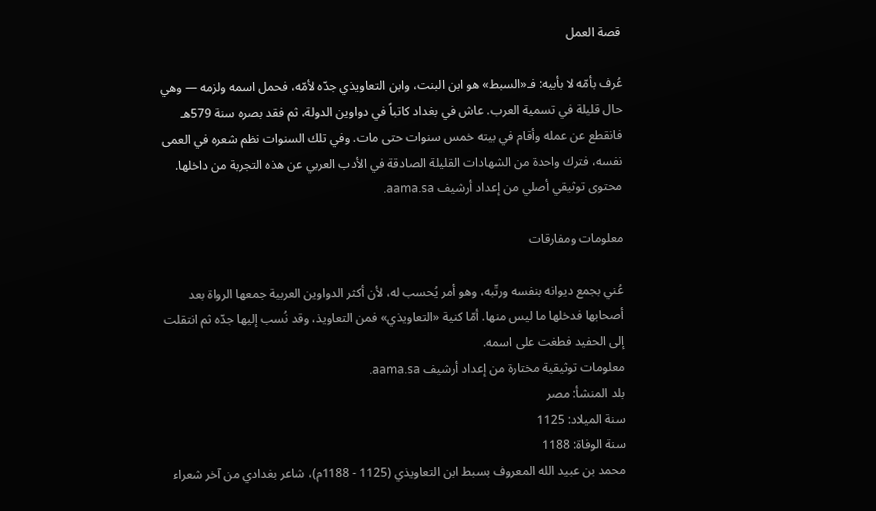قصة العمل

عُرف بأمّه لا بأبيه: فـ«السبط» هو ابن البنت، وابن التعاويذي جدّه لأمّه، فحمل اسمه ولزمه — وهي حال قليلة في تسمية العرب. عاش في بغداد كاتباً في دواوين الدولة، ثم فقد بصره سنة 579هـ فانقطع عن عمله وأقام في بيته خمس سنوات حتى مات. وفي تلك السنوات نظم شعره في العمى نفسه، فترك واحدة من الشهادات القليلة الصادقة في الأدب العربي عن هذه التجربة من داخلها.
محتوى توثيقي أصلي من إعداد أرشيف aama.sa.

معلومات ومفارقات

عُني بجمع ديوانه بنفسه ورتّبه، وهو أمر يُحسب له، لأن أكثر الدواوين العربية جمعها الرواة بعد أصحابها فدخلها ما ليس منها. أمّا كنية «التعاويذي» فمن التعاويذ، وقد نُسب إليها جدّه ثم انتقلت إلى الحفيد فطغت على اسمه.
معلومات توثيقية مختارة من إعداد أرشيف aama.sa.
بلد المنشأ: مصر
سنة الميلاد: 1125
سنة الوفاة: 1188
محمد بن عبيد الله المعروف بسبط ابن التعاويذي (1125 - 1188م)، شاعر بغدادي من آخر شعراء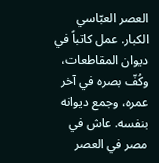العصر العبّاسي الكبار. عمل كاتباً في ديوان المقاطعات، وكُفّ بصره في آخر عمره، وجمع ديوانه بنفسه. عاش في مصر في العصر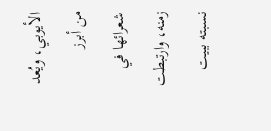الأيوبي، ويُعد من أبرز شعرائها في زمنه، وارتبطت نسبته ببيت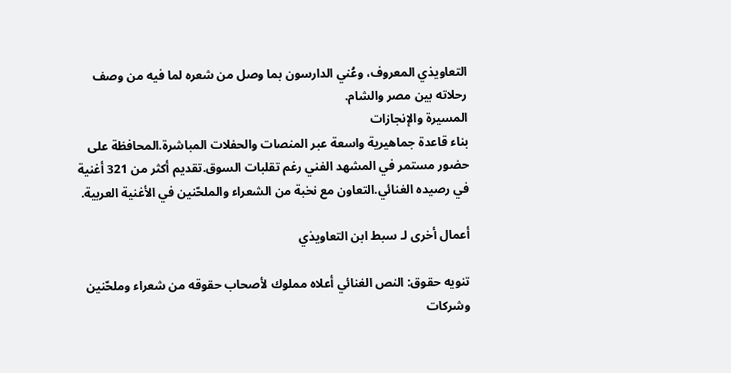التعاويذي المعروف، وعُني الدارسون بما وصل من شعره لما فيه من وصف رحلاته بين مصر والشام.
المسيرة والإنجازات
بناء قاعدة جماهيرية واسعة عبر المنصات والحفلات المباشرة.المحافظة على حضور مستمر في المشهد الفني رغم تقلبات السوق.تقديم أكثر من 321 أغنية في رصيده الغنائي.التعاون مع نخبة من الشعراء والملحّنين في الأغنية العربية.

أعمال أخرى لـ سبط ابن التعاويذي

تنويه حقوق: النص الغنائي أعلاه مملوك لأصحاب حقوقه من شعراء وملحّنين وشركات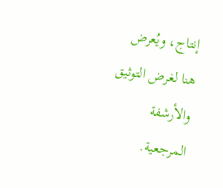إنتاج، ويُعرض هنا لغرض التوثيق والأرشفة المرجعية.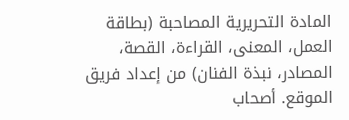المادة التحريرية المصاحبة (بطاقة العمل، المعنى، القراءة، القصة، المصادر، نبذة الفنان) من إعداد فريق الموقع. أصحاب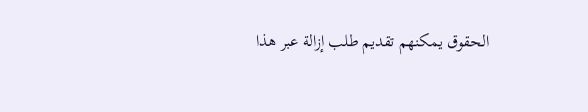الحقوق يمكنهم تقديم طلب إزالة عبر هذا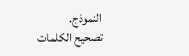النموذج.
تصحيح الكلمات